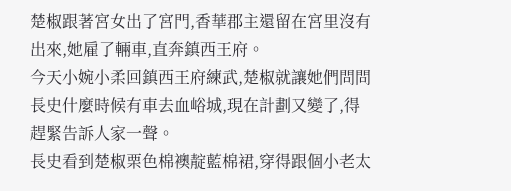楚椒跟著宮女出了宮門,香華郡主還留在宮里沒有出來,她雇了輛車,直奔鎮西王府。
今天小婉小柔回鎮西王府練武,楚椒就讓她們問問長史什麼時候有車去血峪城,現在計劃又變了,得趕緊告訴人家一聲。
長史看到楚椒栗色棉襖靛藍棉裙,穿得跟個小老太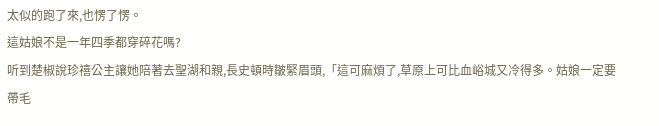太似的跑了來,也愣了愣。
這姑娘不是一年四季都穿碎花嗎?
听到楚椒說珍禧公主讓她陪著去聖湖和親,長史頓時皺緊眉頭,「這可麻煩了,草原上可比血峪城又冷得多。姑娘一定要帶毛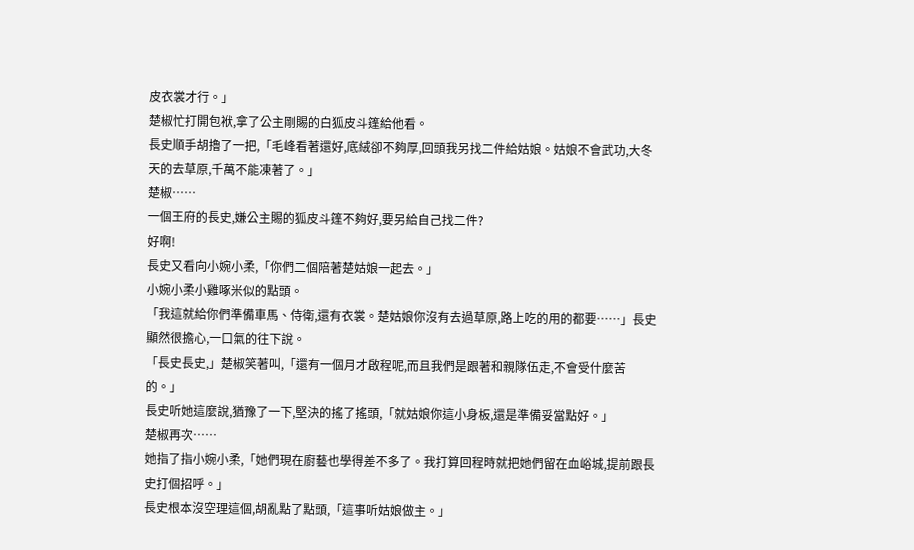皮衣裳才行。」
楚椒忙打開包袱,拿了公主剛賜的白狐皮斗篷給他看。
長史順手胡擼了一把,「毛峰看著還好,底絨卻不夠厚,回頭我另找二件給姑娘。姑娘不會武功,大冬天的去草原,千萬不能凍著了。」
楚椒……
一個王府的長史,嫌公主賜的狐皮斗篷不夠好,要另給自己找二件?
好啊!
長史又看向小婉小柔,「你們二個陪著楚姑娘一起去。」
小婉小柔小雞啄米似的點頭。
「我這就給你們準備車馬、侍衛,還有衣裳。楚姑娘你沒有去過草原,路上吃的用的都要……」長史顯然很擔心,一口氣的往下說。
「長史長史,」楚椒笑著叫,「還有一個月才啟程呢,而且我們是跟著和親隊伍走,不會受什麼苦的。」
長史听她這麼說,猶豫了一下,堅決的搖了搖頭,「就姑娘你這小身板,還是準備妥當點好。」
楚椒再次……
她指了指小婉小柔,「她們現在廚藝也學得差不多了。我打算回程時就把她們留在血峪城,提前跟長史打個招呼。」
長史根本沒空理這個,胡亂點了點頭,「這事听姑娘做主。」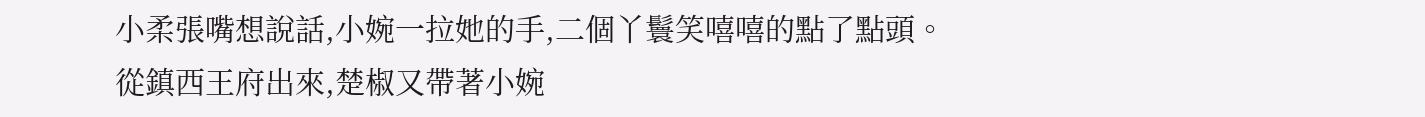小柔張嘴想說話,小婉一拉她的手,二個丫鬟笑嘻嘻的點了點頭。
從鎮西王府出來,楚椒又帶著小婉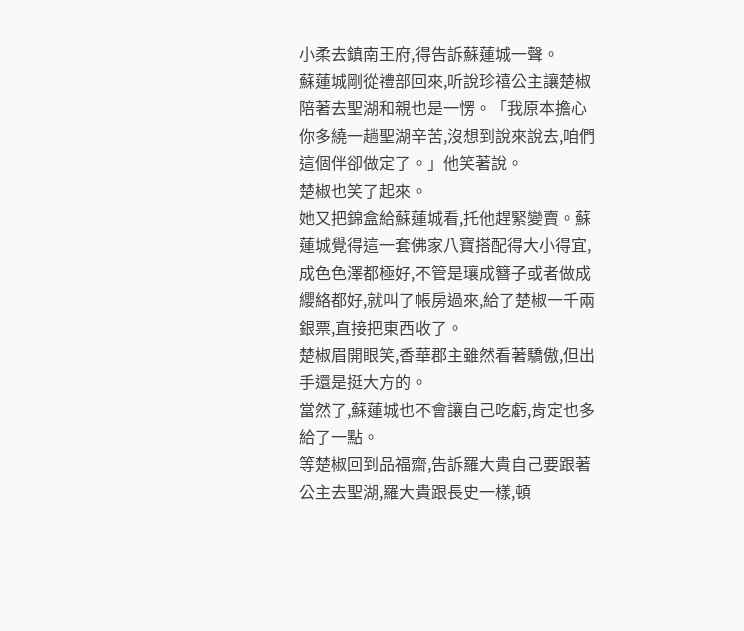小柔去鎮南王府,得告訴蘇蓮城一聲。
蘇蓮城剛從禮部回來,听說珍禧公主讓楚椒陪著去聖湖和親也是一愣。「我原本擔心你多繞一趟聖湖辛苦,沒想到說來說去,咱們這個伴卻做定了。」他笑著說。
楚椒也笑了起來。
她又把錦盒給蘇蓮城看,托他趕緊變賣。蘇蓮城覺得這一套佛家八寶搭配得大小得宜,成色色澤都極好,不管是瓖成簪子或者做成纓絡都好,就叫了帳房過來,給了楚椒一千兩銀票,直接把東西收了。
楚椒眉開眼笑,香華郡主雖然看著驕傲,但出手還是挺大方的。
當然了,蘇蓮城也不會讓自己吃虧,肯定也多給了一點。
等楚椒回到品福齋,告訴羅大貴自己要跟著公主去聖湖,羅大貴跟長史一樣,頓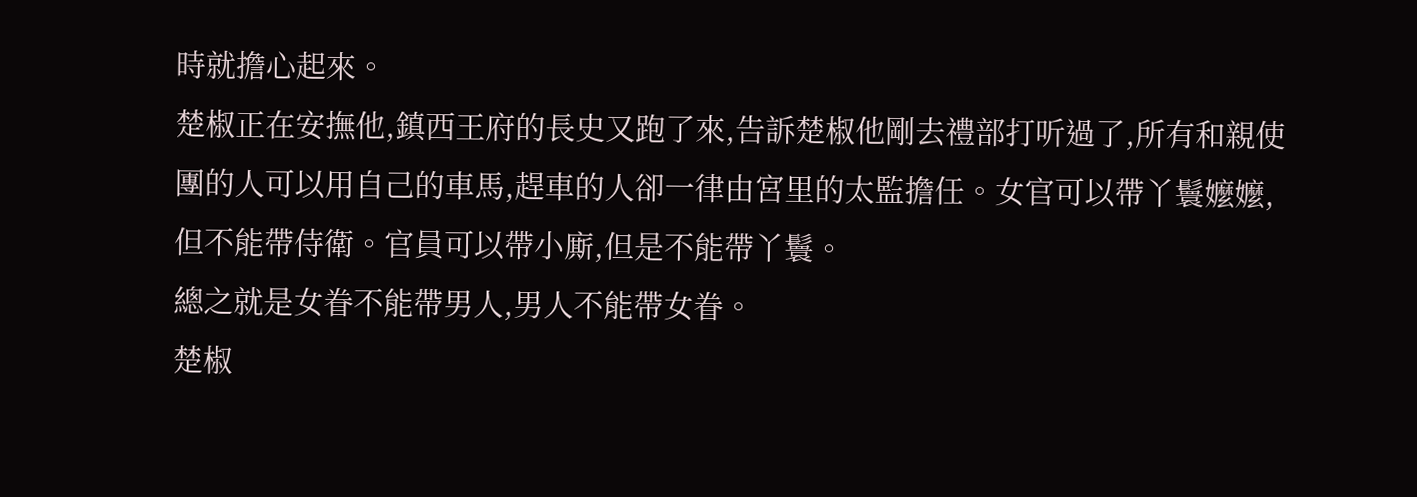時就擔心起來。
楚椒正在安撫他,鎮西王府的長史又跑了來,告訴楚椒他剛去禮部打听過了,所有和親使團的人可以用自己的車馬,趕車的人卻一律由宮里的太監擔任。女官可以帶丫鬟嬤嬤,但不能帶侍衛。官員可以帶小廝,但是不能帶丫鬟。
總之就是女眷不能帶男人,男人不能帶女眷。
楚椒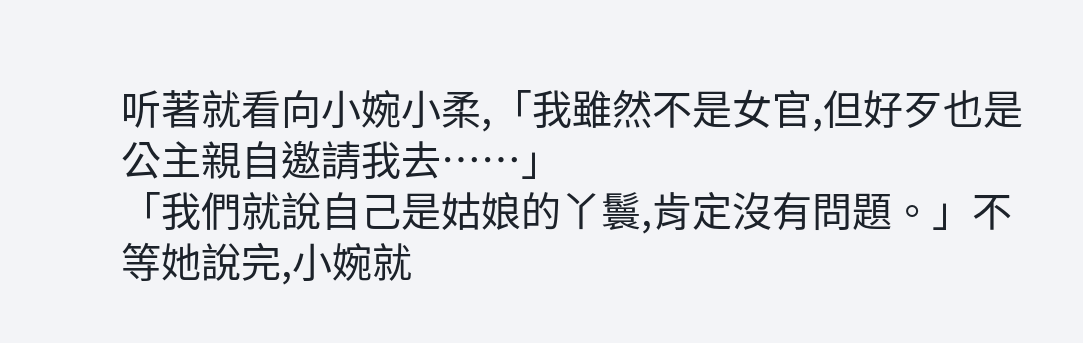听著就看向小婉小柔,「我雖然不是女官,但好歹也是公主親自邀請我去……」
「我們就說自己是姑娘的丫鬟,肯定沒有問題。」不等她說完,小婉就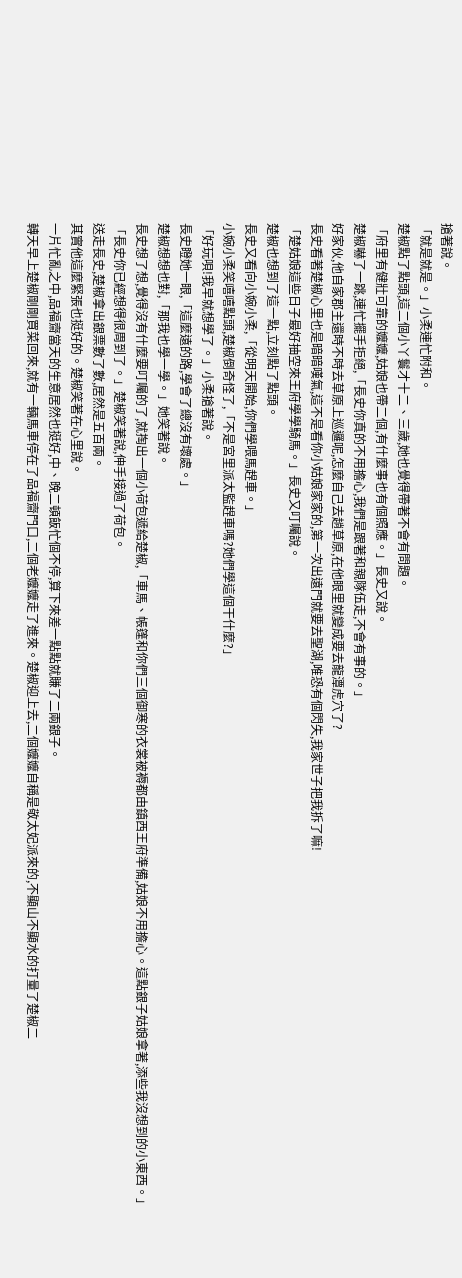搶著說。
「就是就是。」小柔連忙附和。
楚椒點了點頭,這二個小丫鬟才十二、三歲,她也覺得帶著不會有問題。
「府里有健壯可靠的嬤嬤,姑娘也帶二個,有什麼事也有個照應。」長史又說。
楚椒嚇了一跳,連忙擺手拒絕,「長史你真的不用擔心,我們是跟著和親隊伍走,不會有事的。」
好家伙,他自家郡主還時不時去草原上巡邏呢,怎麼自己去趟草原,在他眼里就變成要去龍潭虎穴了?
長史看著楚椒心里也是暗暗嘆氣,這不是看你小姑娘家家的,第一次出遠門就要去聖湖,唯恐有個閃失,我家世子把我拆了嘛!
「楚姑娘這些日子最好抽空來王府學學騎馬。」長史又叮囑說。
楚椒也想到了這一點,立刻點了點頭。
長史又看向小婉小柔,「從明天開始,你們學喂馬趕車。」
小婉小柔笑嘻嘻點頭,楚椒倒奇怪了,「不是宮里派太監趕車嗎?她們學這個干什麼?」
「好玩唄!我早就想學了。」小柔搶著說。
長史瞪她一眼,「這麼遠的路,學會了總沒有壞處。」
楚椒想想也對,「那我也學一學。」她笑著說。
長史想了想,覺得沒有什麼要叮囑的了,就掏出一個小荷包遞給楚椒,「車馬、帳篷和你們三個御寒的衣裳被褥都由鎮西王府準備,姑娘不用擔心。這點銀子姑娘拿著,添些我沒想到的小東西。」
「長史你已經想得很周到了。」楚椒笑著說,伸手接過了荷包。
送走長史,楚椒拿出銀票數了數,居然是五百兩。
其實他這麼緊張也挺好的。楚椒笑著在心里說。
一片忙亂之中,品福齋當天的生意居然也挺好,中、晚二頓飯忙個不停,算下來差一點點就賺了二兩銀子。
轉天早上楚椒剛剛買菜回來,就有一輛馬車停在了品福齋門口,二個老嬤嬤走了進來。楚椒迎上去,二個嬤嬤自稱是敬太妃派來的,不顯山不顯水的打量了楚椒二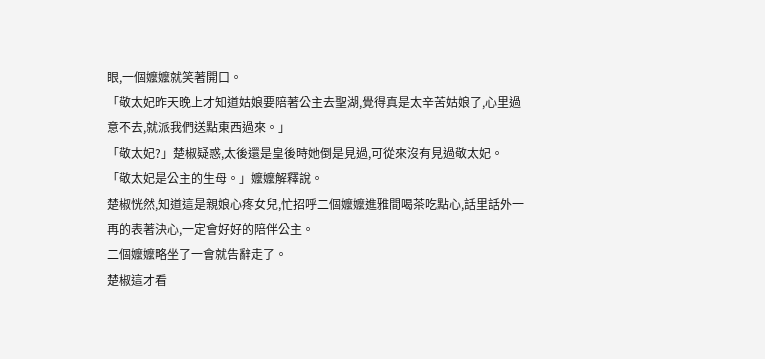眼,一個嬤嬤就笑著開口。
「敬太妃昨天晚上才知道姑娘要陪著公主去聖湖,覺得真是太辛苦姑娘了,心里過意不去,就派我們送點東西過來。」
「敬太妃?」楚椒疑惑,太後還是皇後時她倒是見過,可從來沒有見過敬太妃。
「敬太妃是公主的生母。」嬤嬤解釋說。
楚椒恍然,知道這是親娘心疼女兒,忙招呼二個嬤嬤進雅間喝茶吃點心,話里話外一再的表著決心,一定會好好的陪伴公主。
二個嬤嬤略坐了一會就告辭走了。
楚椒這才看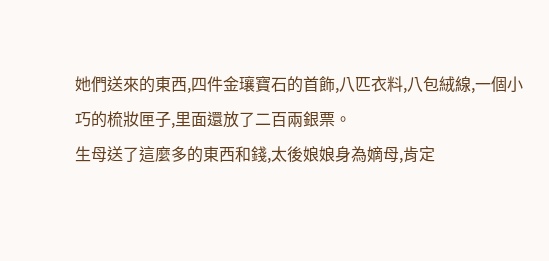她們送來的東西,四件金瓖寶石的首飾,八匹衣料,八包絨線,一個小巧的梳妝匣子,里面還放了二百兩銀票。
生母送了這麼多的東西和錢,太後娘娘身為嫡母,肯定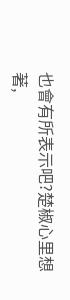也會有所表示吧?楚椒心里想著,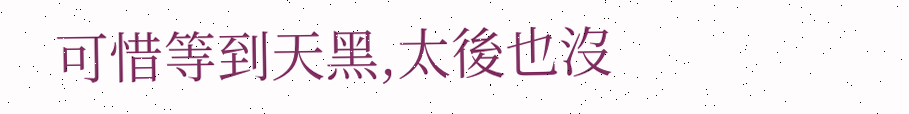可惜等到天黑,太後也沒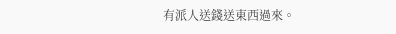有派人送錢送東西過來。